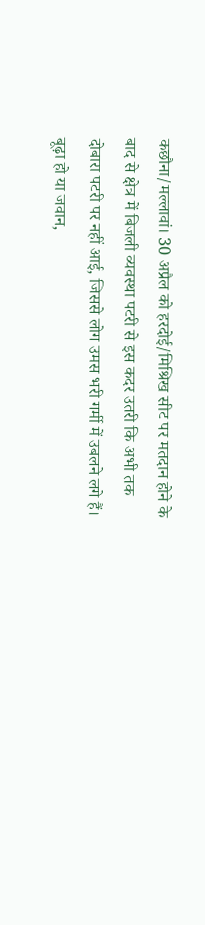कछौना/मल्लावां। 30 अप्रैल को हरदोई/मिश्रिख सीट पर मतदान होने के बाद से क्षेत्र में बिजली व्यवस्था पटरी से इस कदर उतरी कि अभी तक दोबारा पटरी पर नहीं आई, जिससे लोग उमस भरी गर्मी में उबलने लगे हैं। बूढ़ा हो या जवान,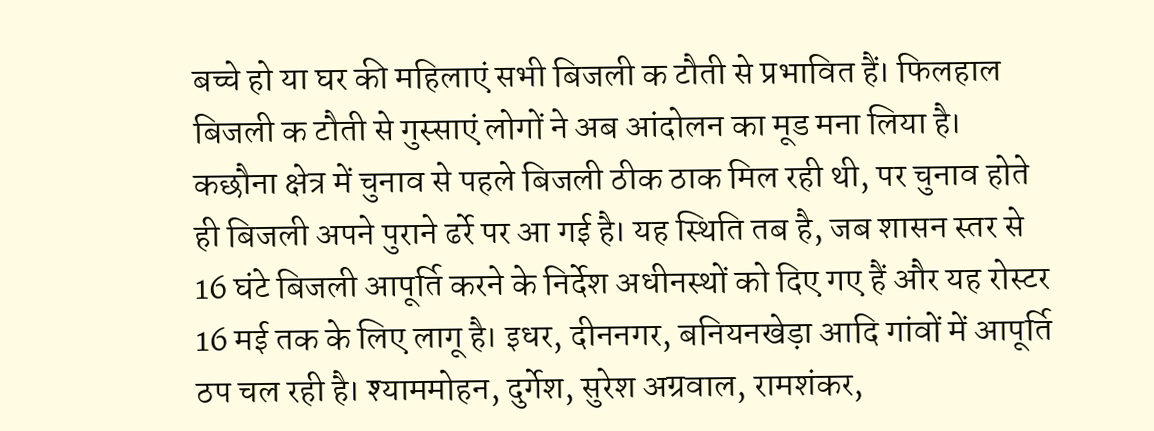बच्चे हो या घर की महिलाएं सभी बिजली क टौती से प्रभावित हैं। फिलहाल बिजली क टौती से गुस्साएं लोगों ने अब आंदोलन का मूड मना लिया है।
कछौना क्षेत्र में चुनाव से पहले बिजली ठीक ठाक मिल रही थी, पर चुनाव होते ही बिजली अपने पुराने ढर्रे पर आ गई है। यह स्थिति तब है, जब शासन स्तर से 16 घंटे बिजली आपूर्ति करने के निर्देश अधीनस्थों को दिए गए हैं और यह रोस्टर 16 मई तक के लिए लागू है। इधर, दीननगर, बनियनखेड़ा आदि गांवों में आपूर्ति ठप चल रही है। श्याममोहन, दुर्गेश, सुरेश अग्रवाल, रामशंकर,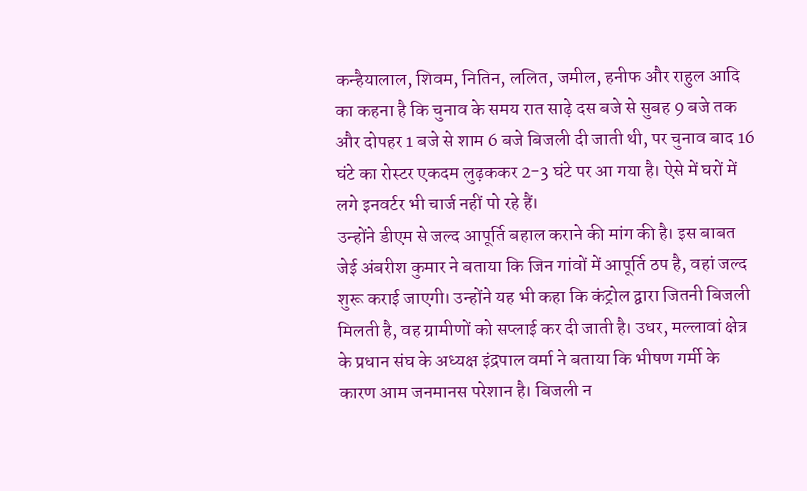कन्हैयालाल, शिवम, नितिन, ललित, जमील, हनीफ और राहुल आदि का कहना है कि चुनाव के समय रात साढ़े दस बजे से सुबह 9 बजे तक और दोपहर 1 बजे से शाम 6 बजे बिजली दी जाती थी, पर चुनाव बाद 16 घंटे का रोस्टर एकदम लुढ़ककर 2-3 घंटे पर आ गया है। ऐसे में घरों में लगे इनवर्टर भी चार्ज नहीं पो रहे हैं।
उन्होंने डीएम से जल्द आपूर्ति बहाल कराने की मांग की है। इस बाबत जेई अंबरीश कुमार ने बताया कि जिन गांवों में आपूर्ति ठप है, वहां जल्द शुरू कराई जाएगी। उन्होंने यह भी कहा कि कंट्रोल द्वारा जितनी बिजली मिलती है, वह ग्रामीणों को सप्लाई कर दी जाती है। उधर, मल्लावां क्षेत्र के प्रधान संघ के अध्यक्ष इंद्रपाल वर्मा ने बताया कि भीषण गर्मी के कारण आम जनमानस परेशान है। बिजली न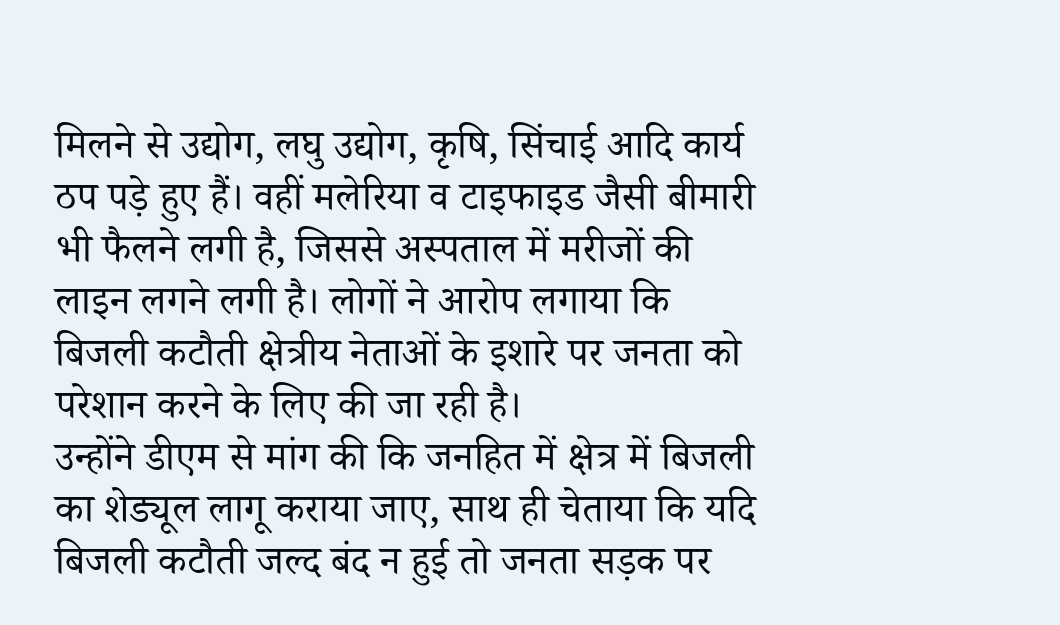मिलने से उद्योग, लघु उद्योग, कृषि, सिंचाई आदि कार्य ठप पड़े हुए हैं। वहीं मलेरिया व टाइफाइड जैसी बीमारी भी फैलने लगी है, जिससे अस्पताल में मरीजों की लाइन लगने लगी है। लोगों ने आरोप लगाया कि बिजली कटौती क्षेत्रीय नेताओं के इशारे पर जनता को परेशान करने के लिए की जा रही है।
उन्होंने डीएम से मांग की कि जनहित में क्षेत्र में बिजली का शेड्यूल लागू कराया जाए, साथ ही चेताया कि यदि बिजली कटौती जल्द बंद न हुई तो जनता सड़क पर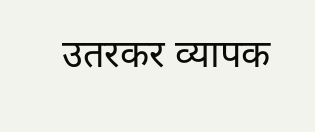उतरकर व्यापक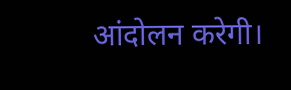आंदोलन करेगी।